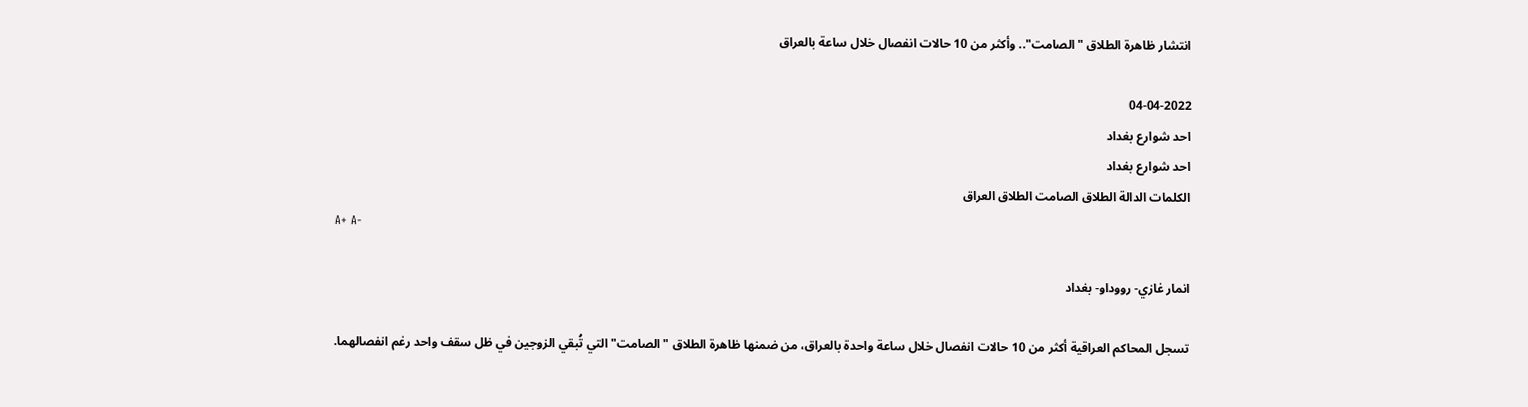انتشار ظاهرة الطلاق "الصامت".. وأكثر من 10 حالات انفصال خلال ساعة بالعراق

04-04-2022
احد شوارع بغداد
احد شوارع بغداد
الكلمات الدالة الطلاق الصامت الطلاق العراق
A+ A-

انمار غازي- رووداو- بغداد

تسجل المحاكم العراقية أكثر من 10 حالات انفصال خلال ساعة واحدة بالعراق، من ضمنها ظاهرة الطلاق "الصامت" التي تُبقي الزوجين في ظل سقف واحد رغم انفصالهما.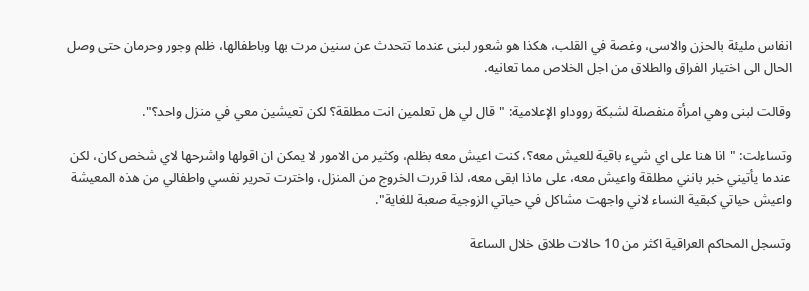انفاس مليئة بالحزن والاسى، وغصة في القلب، هكذا هو شعور لبنى عندما تتحدث عن سنين مرت بها وباطفالها، ظلم وجور وحرمان حتى وصل الحال الى اختيار الفراق والطلاق من اجل الخلاص مما تعانيه.

وقالت لبنى وهي امرأة منفصلة لشبكة رووداو الإعلامية: "قال لي هل تعلمين انت مطلقة؟ لكن تعيشين معي في منزل واحد؟".

وتساءلت: "انا هنا على اي شيء باقية للعيش معه؟، كنت اعيش معه بظلم، وكثير من الامور لا يمكن ان اقولها واشرحها لاي شخص كان، لكن عندما يأتيني خبر بانني مطلقة واعيش معه، على ماذا ابقى معه، لذا قررت الخروج من المنزل، واخترت تحرير نفسي واطفالي من هذه المعيشة واعيش حياتي كبقية النساء لاني واجهت مشاكل في حياتي الزوجية صعبة للغاية".

وتسجل المحاكم العراقية اكثر من 10 حالات طلاق خلال الساعة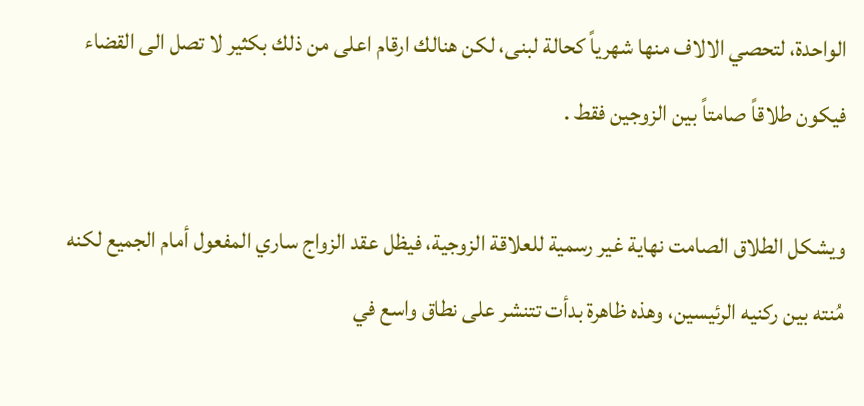الواحدة، لتحصي الالاف منها شهرياً كحالة لبنى، لكن هنالك ارقام اعلى من ذلك بكثير لا تصل الى القضاء فيكون طلاقاً صامتاً بين الزوجين فقط .

ويشكل الطلاق الصامت نهاية غير رسمية للعلاقة الزوجية، فيظل عقد الزواج ساري المفعول أمام الجميع لكنه مُنته بين ركنيه الرئيسين، وهذه ظاهرة بدأت تتنشر على نطاق واسع في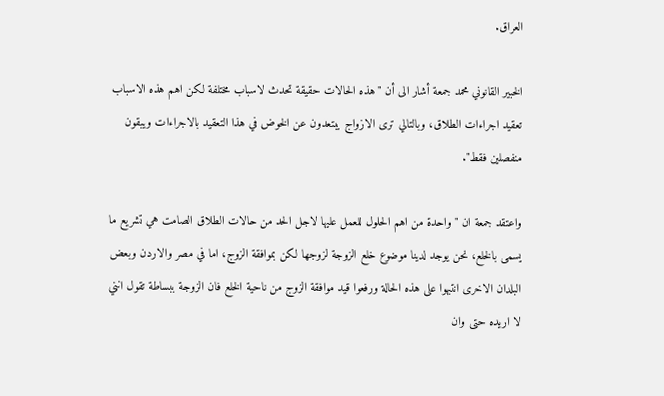العراق.

الخبير القانوني محمد جمعة أشار الى أن "هذه الحالات حقيقة تحدث لاسباب مختلفة لكن اهم هذه الاسباب تعقيد اجراءات الطلاق، وبالتالي ترى الازواج يبتعدون عن الخوض في هذا التعقيد بالاجراءات ويبقون منفصلين فقط".

واعتقد جمعة ان "واحدة من اهم الحلول للعمل عليها لاجل الحد من حالات الطلاق الصامت هي تشريع ما يسمى بالخلع، نحن يوجد لدينا موضوع خلع الزوجة لزوجها لكن بموافقة الزوج، اما في مصر والاردن وبعض البلدان الاخرى انتبهوا على هذه الحالة ورفعوا قيد موافقة الزوج من ناحية الخلع فان الزوجة ببساطة تقول انني لا اريده حتى وان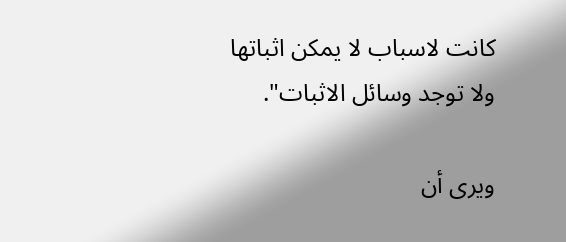كانت لاسباب لا يمكن اثباتها ولا توجد وسائل الاثبات".

ويرى أن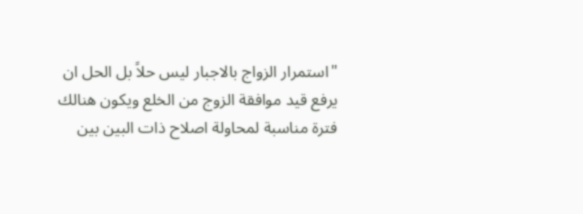"استمرار الزواج بالاجبار ليس حلاً بل الحل ان يرفع قيد موافقة الزوج من الخلع ويكون هنالك فترة مناسبة لمحاولة اصلاح ذات البين بين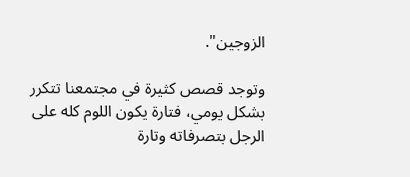الزوجين".

وتوجد قصص كثيرة في مجتمعنا تتكرر بشكل يومي، فتارة يكون اللوم كله على الرجل بتصرفاته وتارة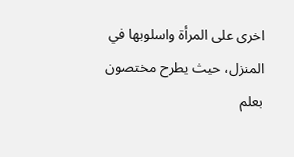اخرى على المرأة واسلوبها في المنزل، حيث يطرح مختصون بعلم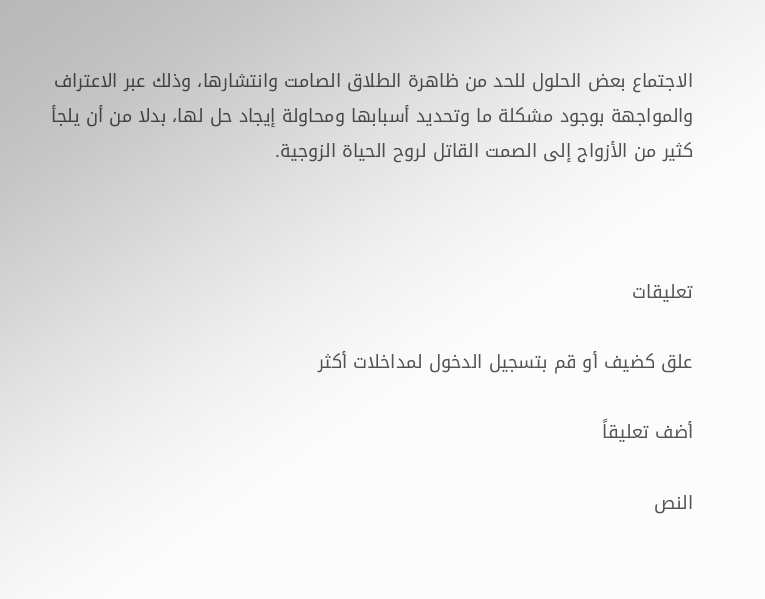الاجتماع بعض الحلول للحد من ظاهرة الطلاق الصامت وانتشارها، وذلك عبر الاعتراف والمواجهة بوجود مشكلة ما وتحديد أسبابها ومحاولة إيجاد حل لها، بدلا من أن يلجأ كثير من الأزواج إلى الصمت القاتل لروح الحياة الزوجية.



تعليقات

علق كضيف أو قم بتسجيل الدخول لمداخلات أكثر

أضف تعليقاً

النص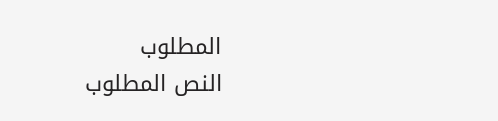المطلوب
النص المطلوب